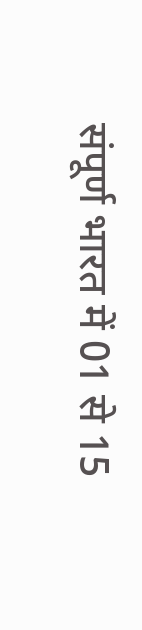संपूर्ण भारत में 01 से 15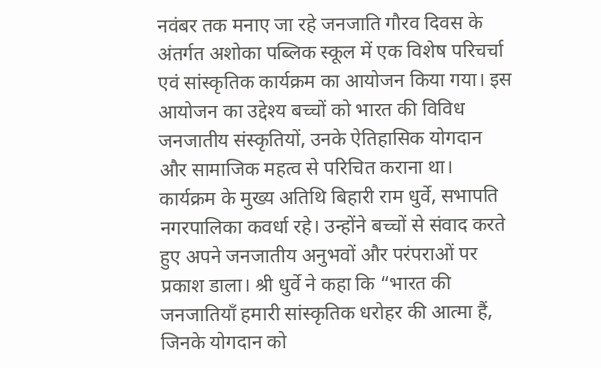नवंबर तक मनाए जा रहे जनजाति गौरव दिवस के अंतर्गत अशोका पब्लिक स्कूल में एक विशेष परिचर्चा एवं सांस्कृतिक कार्यक्रम का आयोजन किया गया। इस आयोजन का उद्देश्य बच्चों को भारत की विविध जनजातीय संस्कृतियों, उनके ऐतिहासिक योगदान और सामाजिक महत्व से परिचित कराना था।
कार्यक्रम के मुख्य अतिथि बिहारी राम धुर्वे, सभापति नगरपालिका कवर्धा रहे। उन्होंने बच्चों से संवाद करते हुए अपने जनजातीय अनुभवों और परंपराओं पर प्रकाश डाला। श्री धुर्वे ने कहा कि “भारत की जनजातियाँ हमारी सांस्कृतिक धरोहर की आत्मा हैं, जिनके योगदान को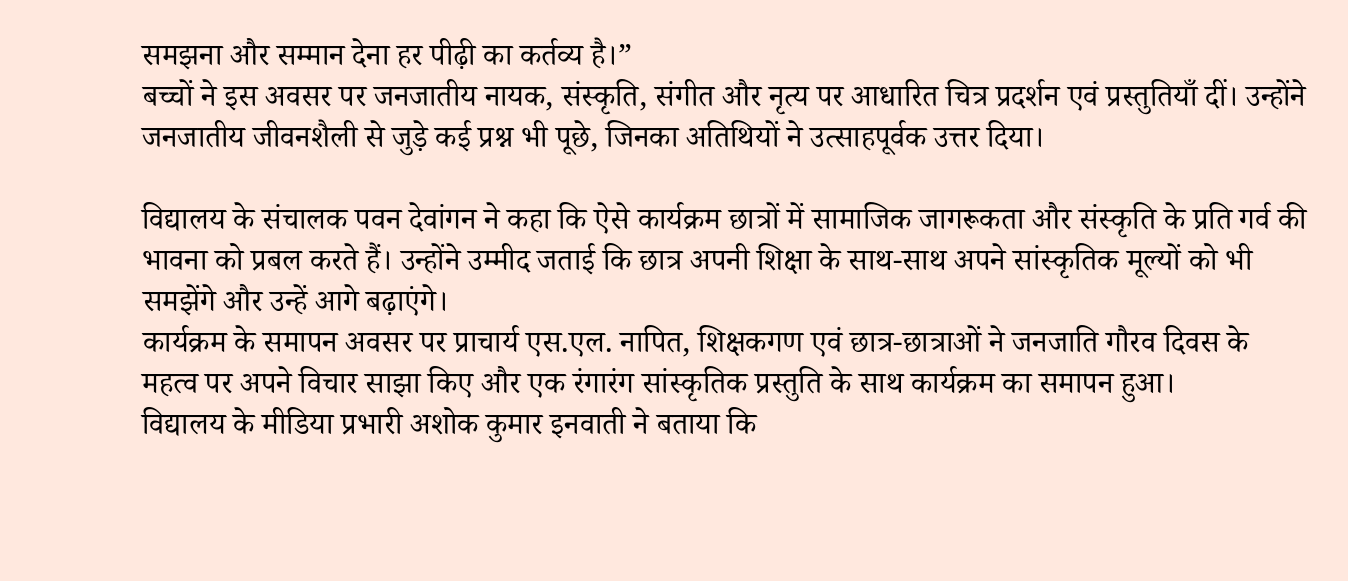समझना और सम्मान देना हर पीढ़ी का कर्तव्य है।”
बच्चों ने इस अवसर पर जनजातीय नायक, संस्कृति, संगीत और नृत्य पर आधारित चित्र प्रदर्शन एवं प्रस्तुतियाँ दीं। उन्होंने जनजातीय जीवनशैली से जुड़े कई प्रश्न भी पूछे, जिनका अतिथियों ने उत्साहपूर्वक उत्तर दिया।

विद्यालय के संचालक पवन देवांगन ने कहा कि ऐसे कार्यक्रम छात्रों में सामाजिक जागरूकता और संस्कृति के प्रति गर्व की भावना को प्रबल करते हैं। उन्होंने उम्मीद जताई कि छात्र अपनी शिक्षा के साथ-साथ अपने सांस्कृतिक मूल्यों को भी समझेंगे और उन्हें आगे बढ़ाएंगे।
कार्यक्रम के समापन अवसर पर प्राचार्य एस.एल. नापित, शिक्षकगण एवं छात्र-छात्राओं ने जनजाति गौरव दिवस के महत्व पर अपने विचार साझा किए और एक रंगारंग सांस्कृतिक प्रस्तुति के साथ कार्यक्रम का समापन हुआ।
विद्यालय के मीडिया प्रभारी अशोक कुमार इनवाती ने बताया कि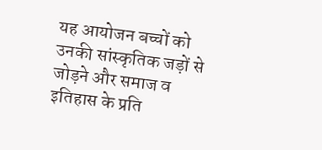यह आयोजन बच्चों को उनकी सांस्कृतिक जड़ों से जोड़ने और समाज व इतिहास के प्रति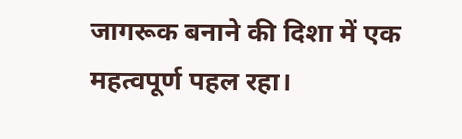जागरूक बनाने की दिशा में एक महत्वपूर्ण पहल रहा।